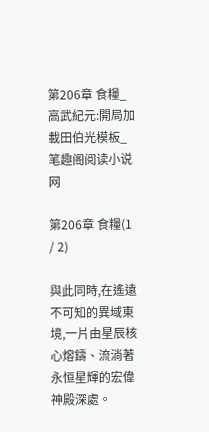第206章 食糧_高武紀元:開局加載田伯光模板_笔趣阁阅读小说网

第206章 食糧(1 / 2)

與此同時,在遙遠不可知的異域東境,一片由星辰核心熔鑄、流淌著永恒星輝的宏偉神殿深處。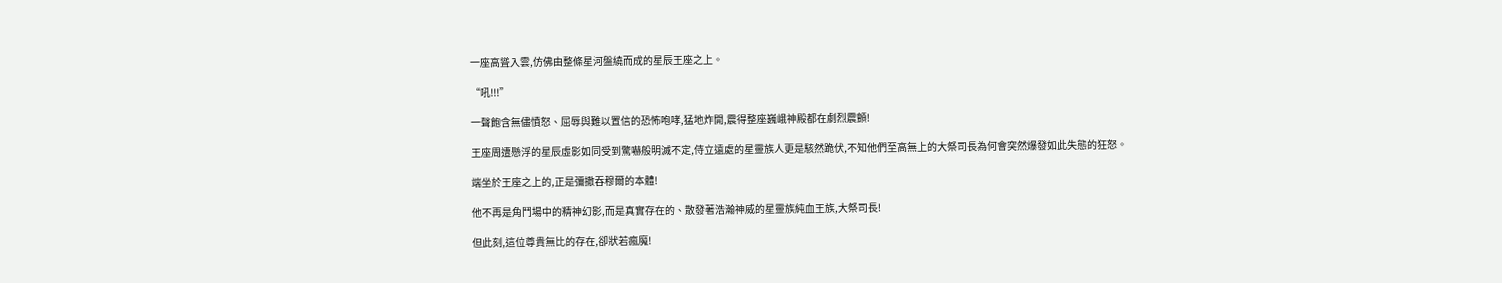一座高聳入雲,仿佛由整條星河盤繞而成的星辰王座之上。

“吼!!!”

一聲飽含無儘憤怒、屈辱與難以置信的恐怖咆哮,猛地炸開,震得整座巍峨神殿都在劇烈震顫!

王座周遭懸浮的星辰虛影如同受到驚嚇般明滅不定,侍立遠處的星靈族人更是駭然跪伏,不知他們至高無上的大祭司長為何會突然爆發如此失態的狂怒。

端坐於王座之上的,正是彌撒吞穆爾的本體!

他不再是角鬥場中的精神幻影,而是真實存在的、散發著浩瀚神威的星靈族純血王族,大祭司長!

但此刻,這位尊貴無比的存在,卻狀若瘋魔!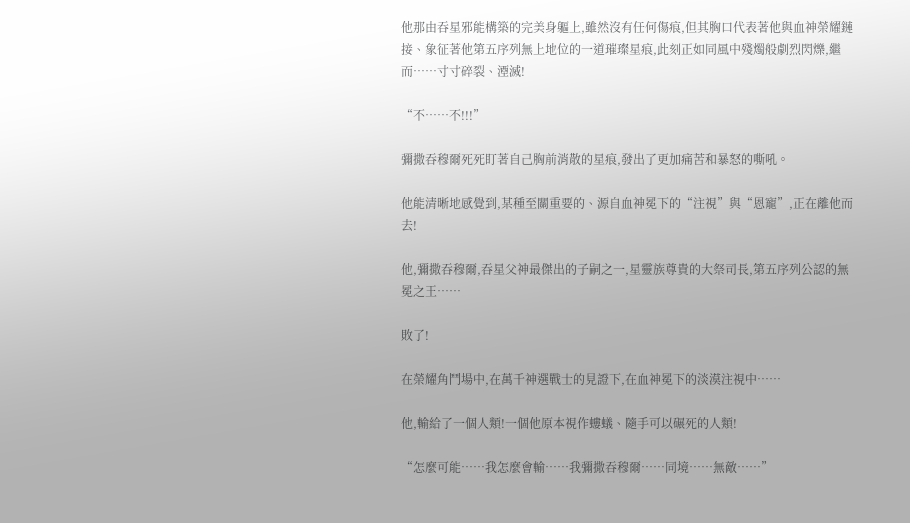他那由吞星邪能構築的完美身軀上,雖然沒有任何傷痕,但其胸口代表著他與血神榮耀鏈接、象征著他第五序列無上地位的一道璀璨星痕,此刻正如同風中殘燭般劇烈閃爍,繼而……寸寸碎裂、湮滅!

“不……不!!!”

彌撒吞穆爾死死盯著自己胸前消散的星痕,發出了更加痛苦和暴怒的嘶吼。

他能清晰地感覺到,某種至關重要的、源自血神冕下的“注視”與“恩寵”,正在離他而去!

他,彌撒吞穆爾,吞星父神最傑出的子嗣之一,星靈族尊貴的大祭司長,第五序列公認的無冕之王……

敗了!

在榮耀角鬥場中,在萬千神選戰士的見證下,在血神冕下的淡漠注視中……

他,輸給了一個人類!一個他原本視作螻蟻、隨手可以碾死的人類!

“怎麼可能……我怎麼會輸……我彌撒吞穆爾……同境……無敵……”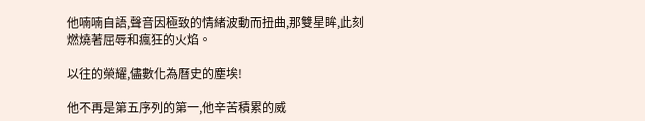他喃喃自語,聲音因極致的情緒波動而扭曲,那雙星眸,此刻燃燒著屈辱和瘋狂的火焰。

以往的榮耀,儘數化為曆史的塵埃!

他不再是第五序列的第一,他辛苦積累的威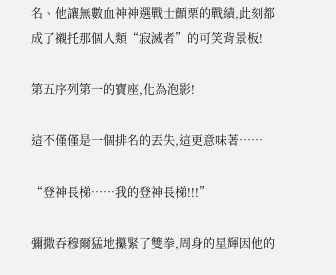名、他讓無數血神神選戰士顫栗的戰績,此刻都成了襯托那個人類“寂滅者”的可笑背景板!

第五序列第一的寶座,化為泡影!

這不僅僅是一個排名的丟失,這更意味著……

“登神長梯……我的登神長梯!!!”

彌撒吞穆爾猛地攥緊了雙拳,周身的星輝因他的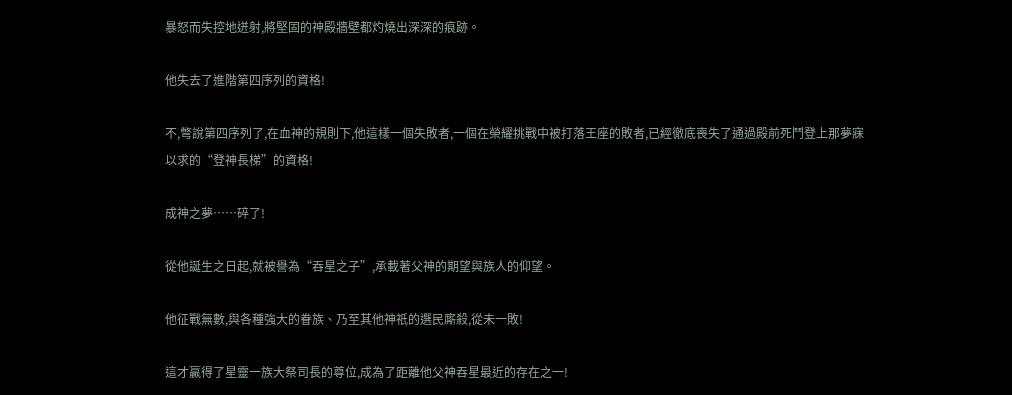暴怒而失控地迸射,將堅固的神殿牆壁都灼燒出深深的痕跡。

他失去了進階第四序列的資格!

不,彆說第四序列了,在血神的規則下,他這樣一個失敗者,一個在榮耀挑戰中被打落王座的敗者,已經徹底喪失了通過殿前死鬥登上那夢寐以求的“登神長梯”的資格!

成神之夢……碎了!

從他誕生之日起,就被譽為“吞星之子”,承載著父神的期望與族人的仰望。

他征戰無數,與各種強大的眷族、乃至其他神祇的選民廝殺,從未一敗!

這才贏得了星靈一族大祭司長的尊位,成為了距離他父神吞星最近的存在之一!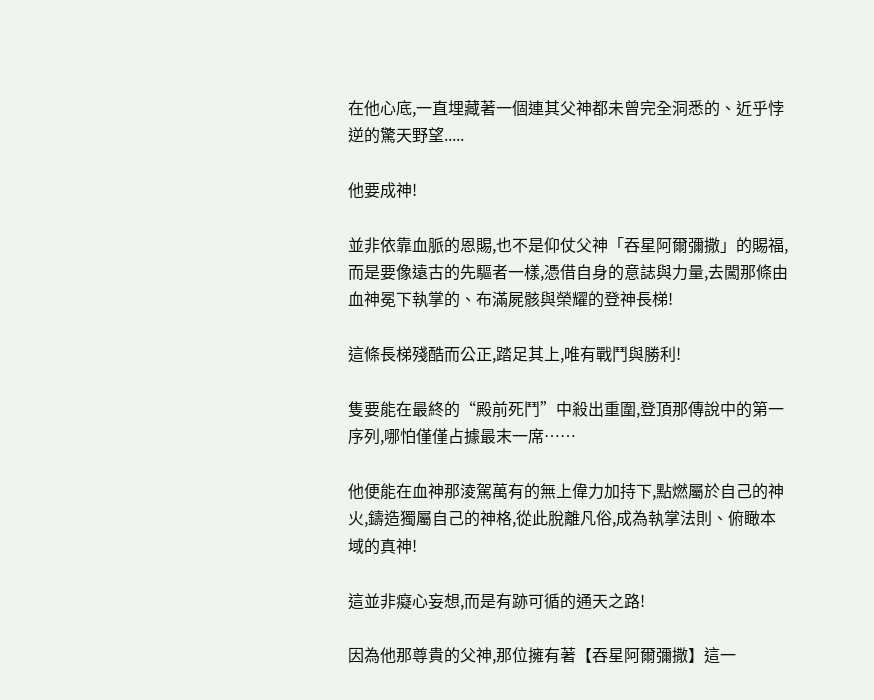在他心底,一直埋藏著一個連其父神都未曾完全洞悉的、近乎悖逆的驚天野望.....

他要成神!

並非依靠血脈的恩賜,也不是仰仗父神「吞星阿爾彌撒」的賜福,而是要像遠古的先驅者一樣,憑借自身的意誌與力量,去闖那條由血神冕下執掌的、布滿屍骸與榮耀的登神長梯!

這條長梯殘酷而公正,踏足其上,唯有戰鬥與勝利!

隻要能在最終的“殿前死鬥”中殺出重圍,登頂那傳說中的第一序列,哪怕僅僅占據最末一席……

他便能在血神那淩駕萬有的無上偉力加持下,點燃屬於自己的神火,鑄造獨屬自己的神格,從此脫離凡俗,成為執掌法則、俯瞰本域的真神!

這並非癡心妄想,而是有跡可循的通天之路!

因為他那尊貴的父神,那位擁有著【吞星阿爾彌撒】這一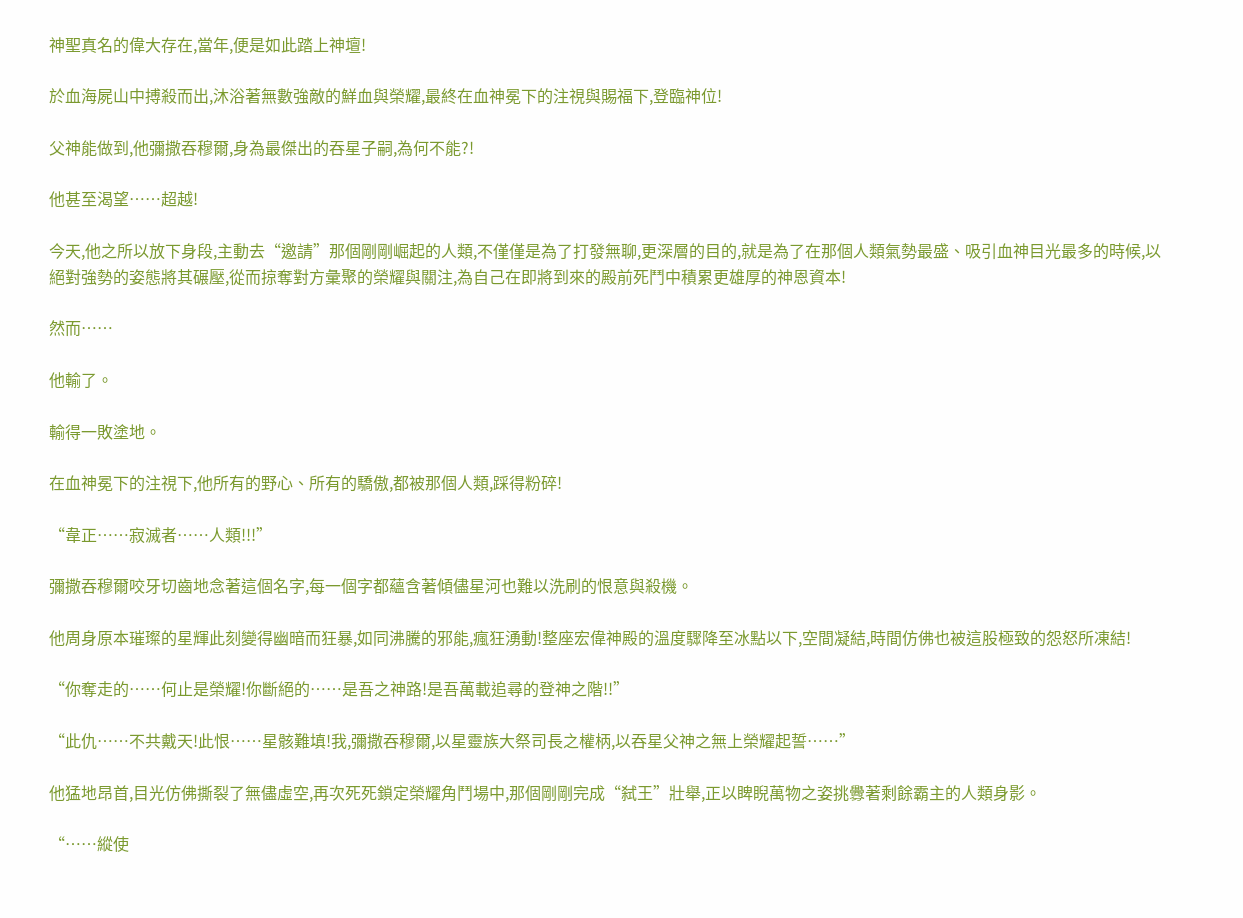神聖真名的偉大存在,當年,便是如此踏上神壇!

於血海屍山中搏殺而出,沐浴著無數強敵的鮮血與榮耀,最終在血神冕下的注視與賜福下,登臨神位!

父神能做到,他彌撒吞穆爾,身為最傑出的吞星子嗣,為何不能?!

他甚至渴望……超越!

今天,他之所以放下身段,主動去“邀請”那個剛剛崛起的人類,不僅僅是為了打發無聊,更深層的目的,就是為了在那個人類氣勢最盛、吸引血神目光最多的時候,以絕對強勢的姿態將其碾壓,從而掠奪對方彙聚的榮耀與關注,為自己在即將到來的殿前死鬥中積累更雄厚的神恩資本!

然而……

他輸了。

輸得一敗塗地。

在血神冕下的注視下,他所有的野心、所有的驕傲,都被那個人類,踩得粉碎!

“韋正……寂滅者……人類!!!”

彌撒吞穆爾咬牙切齒地念著這個名字,每一個字都蘊含著傾儘星河也難以洗刷的恨意與殺機。

他周身原本璀璨的星輝此刻變得幽暗而狂暴,如同沸騰的邪能,瘋狂湧動!整座宏偉神殿的溫度驟降至冰點以下,空間凝結,時間仿佛也被這股極致的怨怒所凍結!

“你奪走的……何止是榮耀!你斷絕的……是吾之神路!是吾萬載追尋的登神之階!!”

“此仇……不共戴天!此恨……星骸難填!我,彌撒吞穆爾,以星靈族大祭司長之權柄,以吞星父神之無上榮耀起誓……”

他猛地昂首,目光仿佛撕裂了無儘虛空,再次死死鎖定榮耀角鬥場中,那個剛剛完成“弑王”壯舉,正以睥睨萬物之姿挑釁著剩餘霸主的人類身影。

“……縱使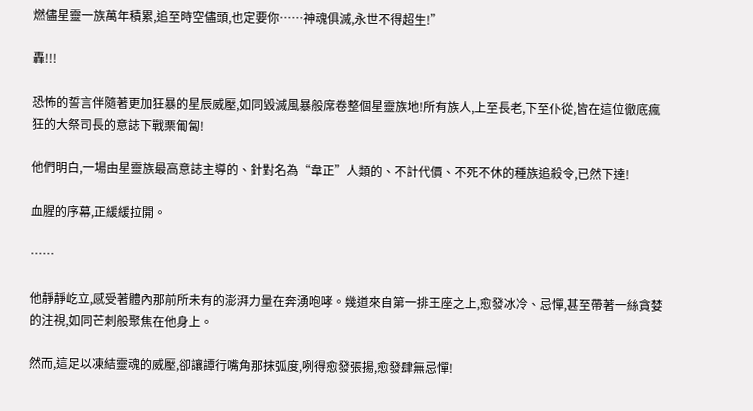燃儘星靈一族萬年積累,追至時空儘頭,也定要你……神魂俱滅,永世不得超生!”

轟!!!

恐怖的誓言伴隨著更加狂暴的星辰威壓,如同毀滅風暴般席卷整個星靈族地!所有族人,上至長老,下至仆從,皆在這位徹底瘋狂的大祭司長的意誌下戰栗匍匐!

他們明白,一場由星靈族最高意誌主導的、針對名為“韋正”人類的、不計代價、不死不休的種族追殺令,已然下達!

血腥的序幕,正緩緩拉開。

……

他靜靜屹立,感受著體內那前所未有的澎湃力量在奔湧咆哮。幾道來自第一排王座之上,愈發冰冷、忌憚,甚至帶著一絲貪婪的注視,如同芒刺般聚焦在他身上。

然而,這足以凍結靈魂的威壓,卻讓譚行嘴角那抹弧度,咧得愈發張揚,愈發肆無忌憚!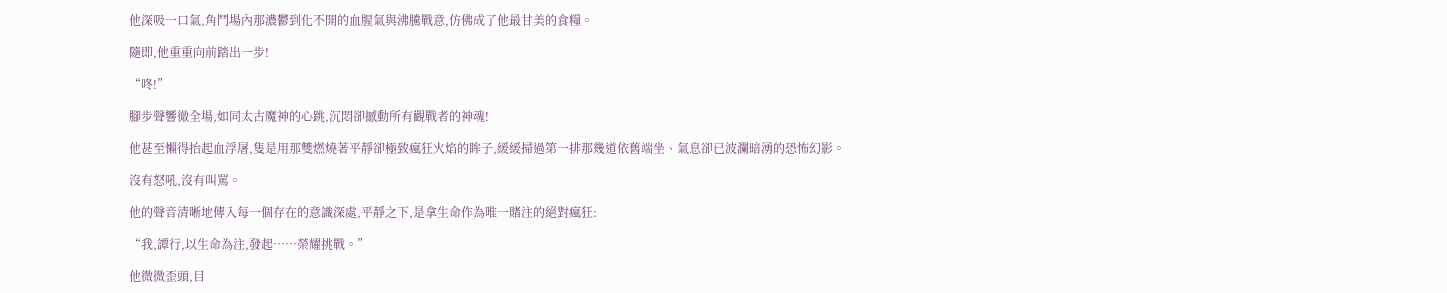他深吸一口氣,角鬥場內那濃鬱到化不開的血腥氣與沸騰戰意,仿佛成了他最甘美的食糧。

隨即,他重重向前踏出一步!

“咚!”

腳步聲響徹全場,如同太古魔神的心跳,沉悶卻撼動所有觀戰者的神魂!

他甚至懶得抬起血浮屠,隻是用那雙燃燒著平靜卻極致瘋狂火焰的眸子,緩緩掃過第一排那幾道依舊端坐、氣息卻已波瀾暗湧的恐怖幻影。

沒有怒吼,沒有叫罵。

他的聲音清晰地傳入每一個存在的意識深處,平靜之下,是拿生命作為唯一賭注的絕對瘋狂:

“我,譚行,以生命為注,發起……榮耀挑戰。”

他微微歪頭,目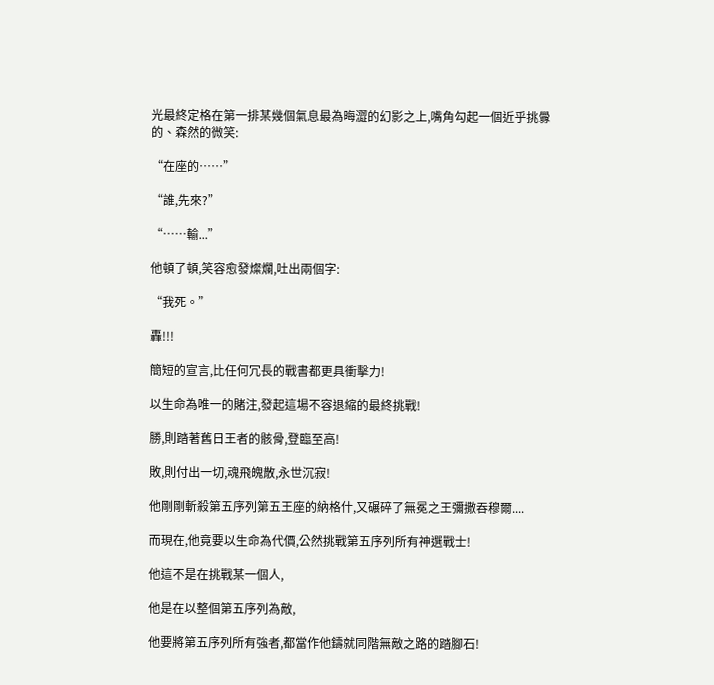光最終定格在第一排某幾個氣息最為晦澀的幻影之上,嘴角勾起一個近乎挑釁的、森然的微笑:

“在座的……”

“誰,先來?”

“……輸...”

他頓了頓,笑容愈發燦爛,吐出兩個字:

“我死。”

轟!!!

簡短的宣言,比任何冗長的戰書都更具衝擊力!

以生命為唯一的賭注,發起這場不容退縮的最終挑戰!

勝,則踏著舊日王者的骸骨,登臨至高!

敗,則付出一切,魂飛魄散,永世沉寂!

他剛剛斬殺第五序列第五王座的納格什,又碾碎了無冕之王彌撒吞穆爾....

而現在,他竟要以生命為代價,公然挑戰第五序列所有神選戰士!

他這不是在挑戰某一個人,

他是在以整個第五序列為敵,

他要將第五序列所有強者,都當作他鑄就同階無敵之路的踏腳石!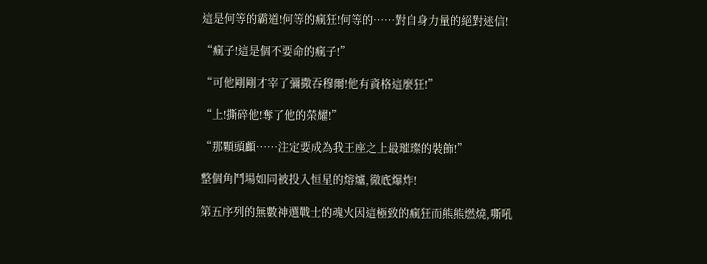這是何等的霸道!何等的瘋狂!何等的……對自身力量的絕對迷信!

“瘋子!這是個不要命的瘋子!”

“可他剛剛才宰了彌撒吞穆爾!他有資格這麼狂!”

“上!撕碎他!奪了他的榮耀!”

“那顆頭顱……注定要成為我王座之上最璀璨的裝飾!”

整個角鬥場如同被投入恒星的熔爐,徹底爆炸!

第五序列的無數神選戰士的魂火因這極致的瘋狂而熊熊燃燒,嘶吼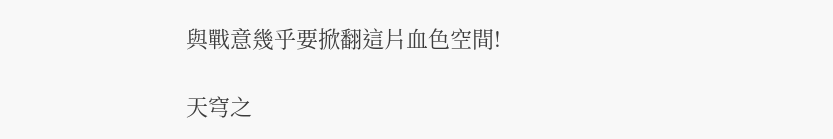與戰意幾乎要掀翻這片血色空間!

天穹之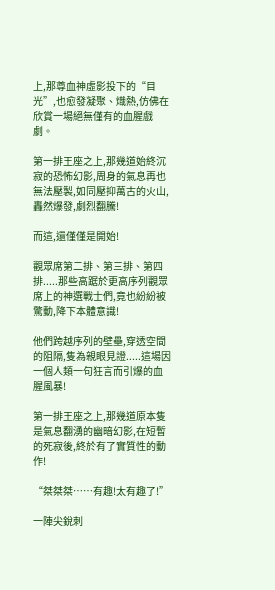上,那尊血神虛影投下的“目光”,也愈發凝聚、熾熱,仿佛在欣賞一場絕無僅有的血腥戲劇。

第一排王座之上,那幾道始終沉寂的恐怖幻影,周身的氣息再也無法壓製,如同壓抑萬古的火山,轟然爆發,劇烈翻騰!

而這,還僅僅是開始!

觀眾席第二排、第三排、第四排.....那些高踞於更高序列觀眾席上的神選戰士們,竟也紛紛被驚動,降下本體意識!

他們跨越序列的壁壘,穿透空間的阻隔,隻為親眼見證.....這場因一個人類一句狂言而引爆的血腥風暴!

第一排王座之上,那幾道原本隻是氣息翻湧的幽暗幻影,在短暫的死寂後,終於有了實質性的動作!

“桀桀桀……有趣!太有趣了!”

一陣尖銳刺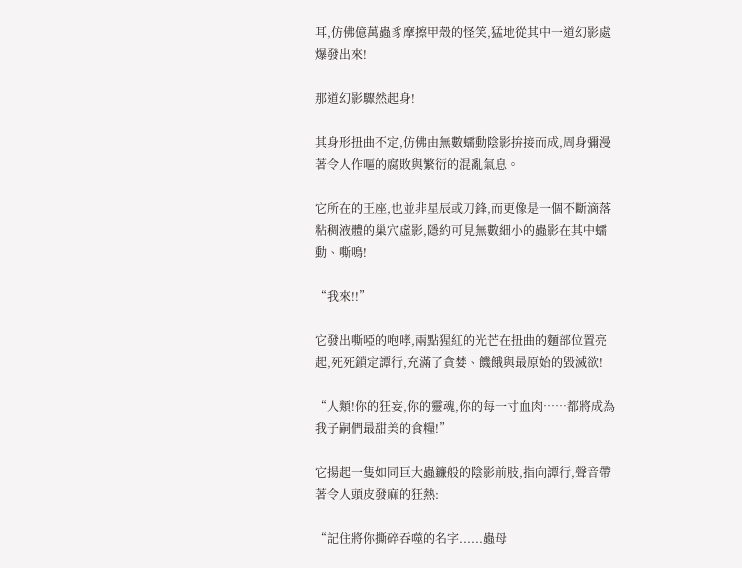耳,仿佛億萬蟲豸摩擦甲殼的怪笑,猛地從其中一道幻影處爆發出來!

那道幻影驟然起身!

其身形扭曲不定,仿佛由無數蠕動陰影拚接而成,周身彌漫著令人作嘔的腐敗與繁衍的混亂氣息。

它所在的王座,也並非星辰或刀鋒,而更像是一個不斷滴落粘稠液體的巢穴虛影,隱約可見無數細小的蟲影在其中蠕動、嘶鳴!

“我來!!”

它發出嘶啞的咆哮,兩點猩紅的光芒在扭曲的麵部位置亮起,死死鎖定譚行,充滿了貪婪、饑餓與最原始的毀滅欲!

“人類!你的狂妄,你的靈魂,你的每一寸血肉……都將成為我子嗣們最甜美的食糧!”

它揚起一隻如同巨大蟲鐮般的陰影前肢,指向譚行,聲音帶著令人頭皮發麻的狂熱:

“記住將你撕碎吞噬的名字......蟲母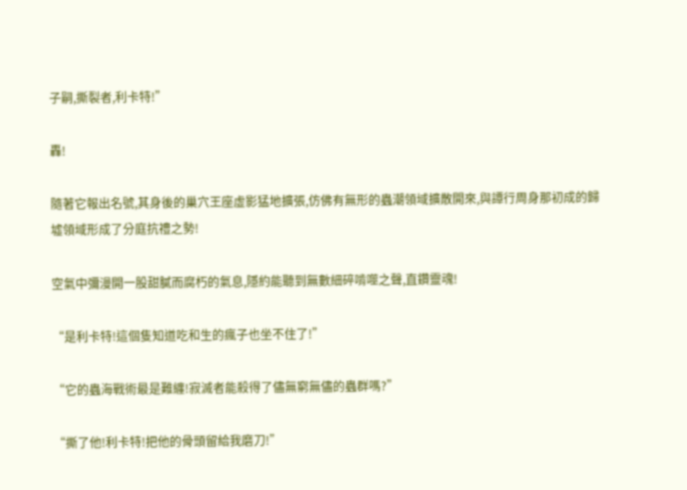子嗣,撕裂者,利卡特!”

轟!

隨著它報出名號,其身後的巢穴王座虛影猛地擴張,仿佛有無形的蟲潮領域擴散開來,與譚行周身那初成的歸墟領域形成了分庭抗禮之勢!

空氣中彌漫開一股甜膩而腐朽的氣息,隱約能聽到無數細碎啃噬之聲,直鑽靈魂!

“是利卡特!這個隻知道吃和生的瘋子也坐不住了!”

“它的蟲海戰術最是難纏!寂滅者能殺得了儘無窮無儘的蟲群嗎?”

“撕了他!利卡特!把他的骨頭留給我磨刀!”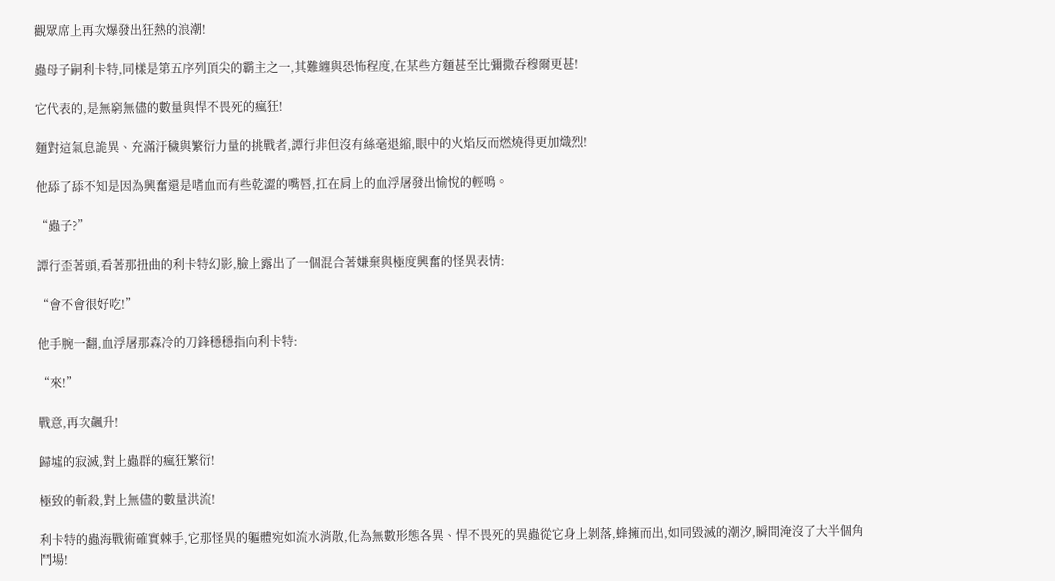觀眾席上再次爆發出狂熱的浪潮!

蟲母子嗣利卡特,同樣是第五序列頂尖的霸主之一,其難纏與恐怖程度,在某些方麵甚至比彌撒吞穆爾更甚!

它代表的,是無窮無儘的數量與悍不畏死的瘋狂!

麵對這氣息詭異、充滿汙穢與繁衍力量的挑戰者,譚行非但沒有絲毫退縮,眼中的火焰反而燃燒得更加熾烈!

他舔了舔不知是因為興奮還是嗜血而有些乾澀的嘴唇,扛在肩上的血浮屠發出愉悅的輕鳴。

“蟲子?”

譚行歪著頭,看著那扭曲的利卡特幻影,臉上露出了一個混合著嫌棄與極度興奮的怪異表情:

“會不會很好吃!”

他手腕一翻,血浮屠那森冷的刀鋒穩穩指向利卡特:

“來!”

戰意,再次飆升!

歸墟的寂滅,對上蟲群的瘋狂繁衍!

極致的斬殺,對上無儘的數量洪流!

利卡特的蟲海戰術確實棘手,它那怪異的軀體宛如流水消散,化為無數形態各異、悍不畏死的異蟲從它身上剝落,蜂擁而出,如同毀滅的潮汐,瞬間淹沒了大半個角鬥場!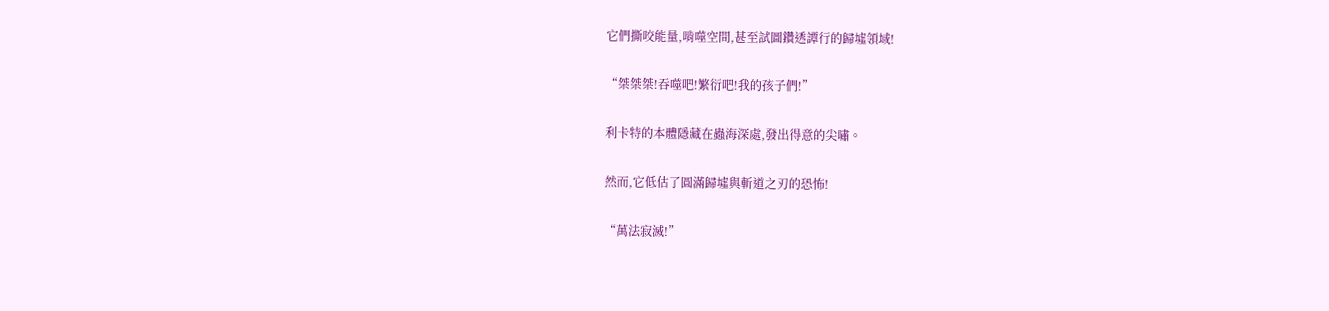它們撕咬能量,啃噬空間,甚至試圖鑽透譚行的歸墟領域!

“桀桀桀!吞噬吧!繁衍吧!我的孩子們!”

利卡特的本體隱藏在蟲海深處,發出得意的尖嘯。

然而,它低估了圓滿歸墟與斬道之刃的恐怖!

“萬法寂滅!”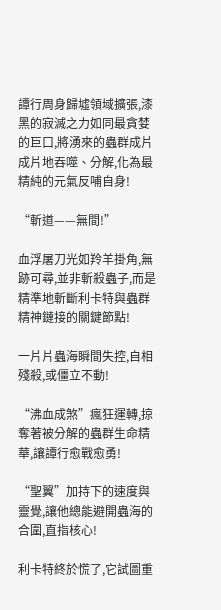譚行周身歸墟領域擴張,漆黑的寂滅之力如同最貪婪的巨口,將湧來的蟲群成片成片地吞噬、分解,化為最精純的元氣反哺自身!

“斬道——無間!”

血浮屠刀光如羚羊掛角,無跡可尋,並非斬殺蟲子,而是精準地斬斷利卡特與蟲群精神鏈接的關鍵節點!

一片片蟲海瞬間失控,自相殘殺,或僵立不動!

“沸血成煞”瘋狂運轉,掠奪著被分解的蟲群生命精華,讓譚行愈戰愈勇!

“聖翼”加持下的速度與靈覺,讓他總能避開蟲海的合圍,直指核心!

利卡特終於慌了,它試圖重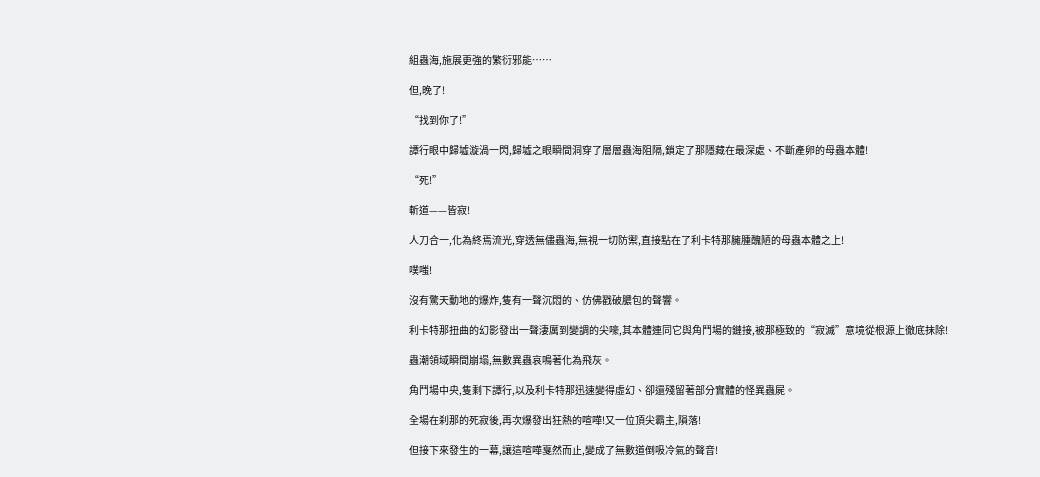組蟲海,施展更強的繁衍邪能……

但,晚了!

“找到你了!”

譚行眼中歸墟漩渦一閃,歸墟之眼瞬間洞穿了層層蟲海阻隔,鎖定了那隱藏在最深處、不斷產卵的母蟲本體!

“死!”

斬道——皆寂!

人刀合一,化為終焉流光,穿透無儘蟲海,無視一切防禦,直接點在了利卡特那臃腫醜陋的母蟲本體之上!

噗嗤!

沒有驚天動地的爆炸,隻有一聲沉悶的、仿佛戳破膿包的聲響。

利卡特那扭曲的幻影發出一聲淒厲到變調的尖嚎,其本體連同它與角鬥場的鏈接,被那極致的“寂滅”意境從根源上徹底抹除!

蟲潮領域瞬間崩塌,無數異蟲哀鳴著化為飛灰。

角鬥場中央,隻剩下譚行,以及利卡特那迅速變得虛幻、卻還殘留著部分實體的怪異蟲屍。

全場在刹那的死寂後,再次爆發出狂熱的喧嘩!又一位頂尖霸主,隕落!

但接下來發生的一幕,讓這喧嘩戛然而止,變成了無數道倒吸冷氣的聲音!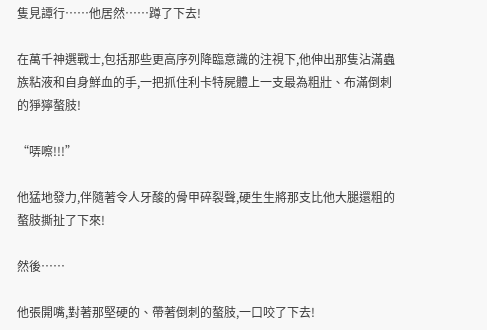隻見譚行……他居然……蹲了下去!

在萬千神選戰士,包括那些更高序列降臨意識的注視下,他伸出那隻沾滿蟲族粘液和自身鮮血的手,一把抓住利卡特屍體上一支最為粗壯、布滿倒刺的猙獰螯肢!

“哢嚓!!!”

他猛地發力,伴隨著令人牙酸的骨甲碎裂聲,硬生生將那支比他大腿還粗的螯肢撕扯了下來!

然後……

他張開嘴,對著那堅硬的、帶著倒刺的螯肢,一口咬了下去!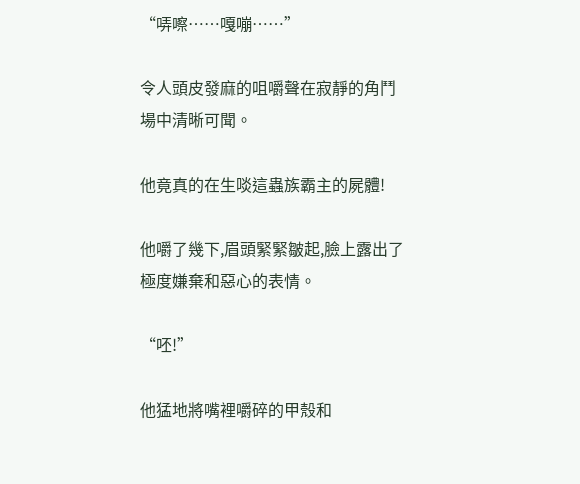“哢嚓……嘎嘣……”

令人頭皮發麻的咀嚼聲在寂靜的角鬥場中清晰可聞。

他竟真的在生啖這蟲族霸主的屍體!

他嚼了幾下,眉頭緊緊皺起,臉上露出了極度嫌棄和惡心的表情。

“呸!”

他猛地將嘴裡嚼碎的甲殼和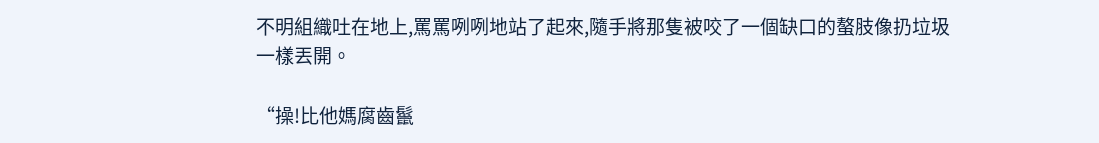不明組織吐在地上,罵罵咧咧地站了起來,隨手將那隻被咬了一個缺口的螯肢像扔垃圾一樣丟開。

“操!比他媽腐齒鬣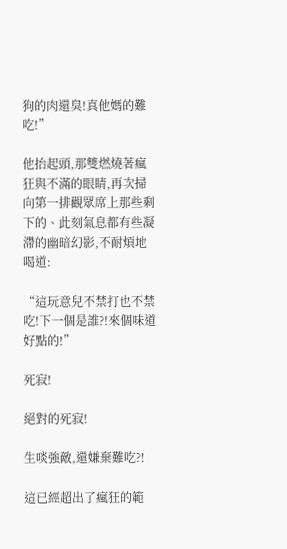狗的肉還臭!真他媽的難吃!”

他抬起頭,那雙燃燒著瘋狂與不滿的眼睛,再次掃向第一排觀眾席上那些剩下的、此刻氣息都有些凝滯的幽暗幻影,不耐煩地喝道:

“這玩意兒不禁打也不禁吃!下一個是誰?!來個味道好點的!”

死寂!

絕對的死寂!

生啖強敵,還嫌棄難吃?!

這已經超出了瘋狂的範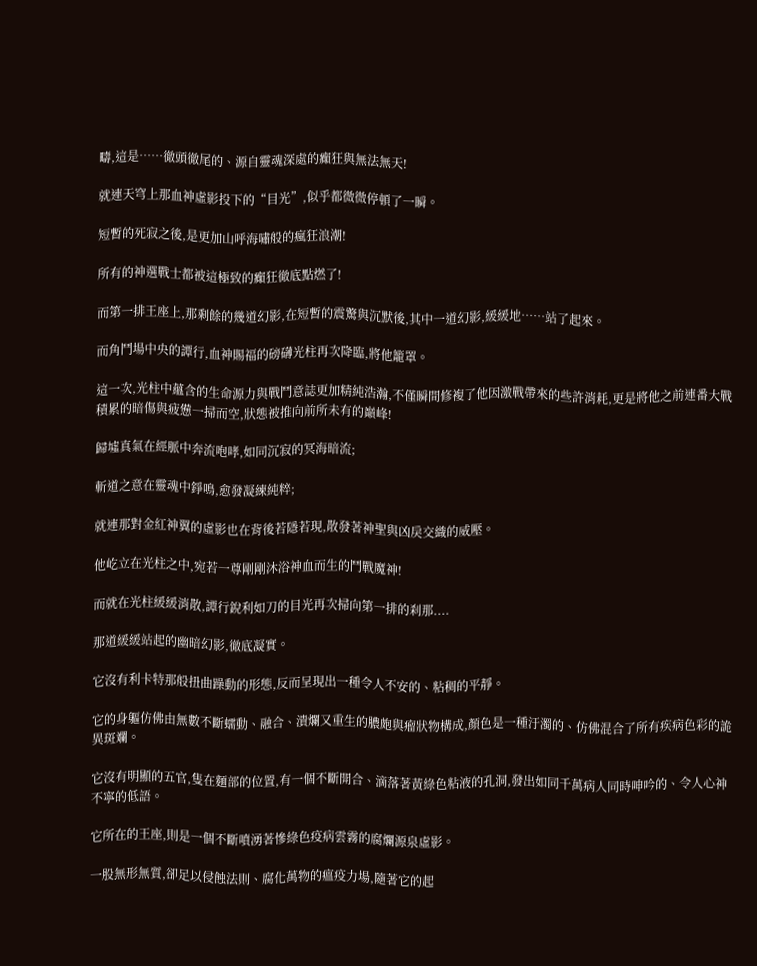疇,這是……徹頭徹尾的、源自靈魂深處的癲狂與無法無天!

就連天穹上那血神虛影投下的“目光”,似乎都微微停頓了一瞬。

短暫的死寂之後,是更加山呼海嘯般的瘋狂浪潮!

所有的神選戰士都被這極致的癲狂徹底點燃了!

而第一排王座上,那剩餘的幾道幻影,在短暫的震驚與沉默後,其中一道幻影,緩緩地……站了起來。

而角鬥場中央的譚行,血神賜福的磅礴光柱再次降臨,將他籠罩。

這一次,光柱中蘊含的生命源力與戰鬥意誌更加精純浩瀚,不僅瞬間修複了他因激戰帶來的些許消耗,更是將他之前連番大戰積累的暗傷與疲憊一掃而空,狀態被推向前所未有的巔峰!

歸墟真氣在經脈中奔流咆哮,如同沉寂的冥海暗流;

斬道之意在靈魂中錚鳴,愈發凝練純粹;

就連那對金紅神翼的虛影也在背後若隱若現,散發著神聖與凶戾交織的威壓。

他屹立在光柱之中,宛若一尊剛剛沐浴神血而生的鬥戰魔神!

而就在光柱緩緩消散,譚行銳利如刀的目光再次掃向第一排的刹那....

那道緩緩站起的幽暗幻影,徹底凝實。

它沒有利卡特那般扭曲躁動的形態,反而呈現出一種令人不安的、粘稠的平靜。

它的身軀仿佛由無數不斷蠕動、融合、潰爛又重生的膿皰與瘤狀物構成,顏色是一種汙濁的、仿佛混合了所有疾病色彩的詭異斑斕。

它沒有明顯的五官,隻在麵部的位置,有一個不斷開合、滴落著黃綠色粘液的孔洞,發出如同千萬病人同時呻吟的、令人心神不寧的低語。

它所在的王座,則是一個不斷噴湧著慘綠色疫病雲霧的腐爛源泉虛影。

一股無形無質,卻足以侵蝕法則、腐化萬物的瘟疫力場,隨著它的起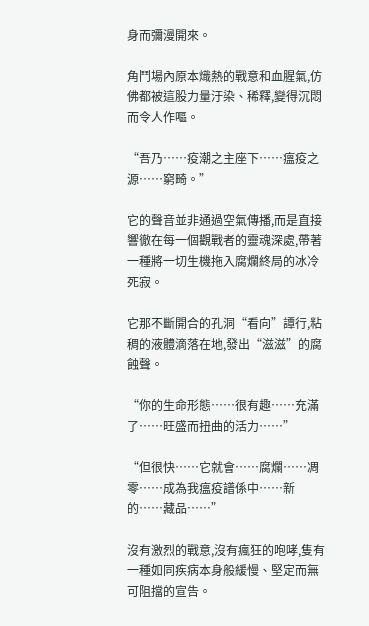身而彌漫開來。

角鬥場內原本熾熱的戰意和血腥氣,仿佛都被這股力量汙染、稀釋,變得沉悶而令人作嘔。

“吾乃……疫潮之主座下……瘟疫之源……窮畸。”

它的聲音並非通過空氣傳播,而是直接響徹在每一個觀戰者的靈魂深處,帶著一種將一切生機拖入腐爛終局的冰冷死寂。

它那不斷開合的孔洞“看向”譚行,粘稠的液體滴落在地,發出“滋滋”的腐蝕聲。

“你的生命形態……很有趣……充滿了……旺盛而扭曲的活力……”

“但很快……它就會……腐爛……凋零……成為我瘟疫譜係中……新的……藏品……”

沒有激烈的戰意,沒有瘋狂的咆哮,隻有一種如同疾病本身般緩慢、堅定而無可阻擋的宣告。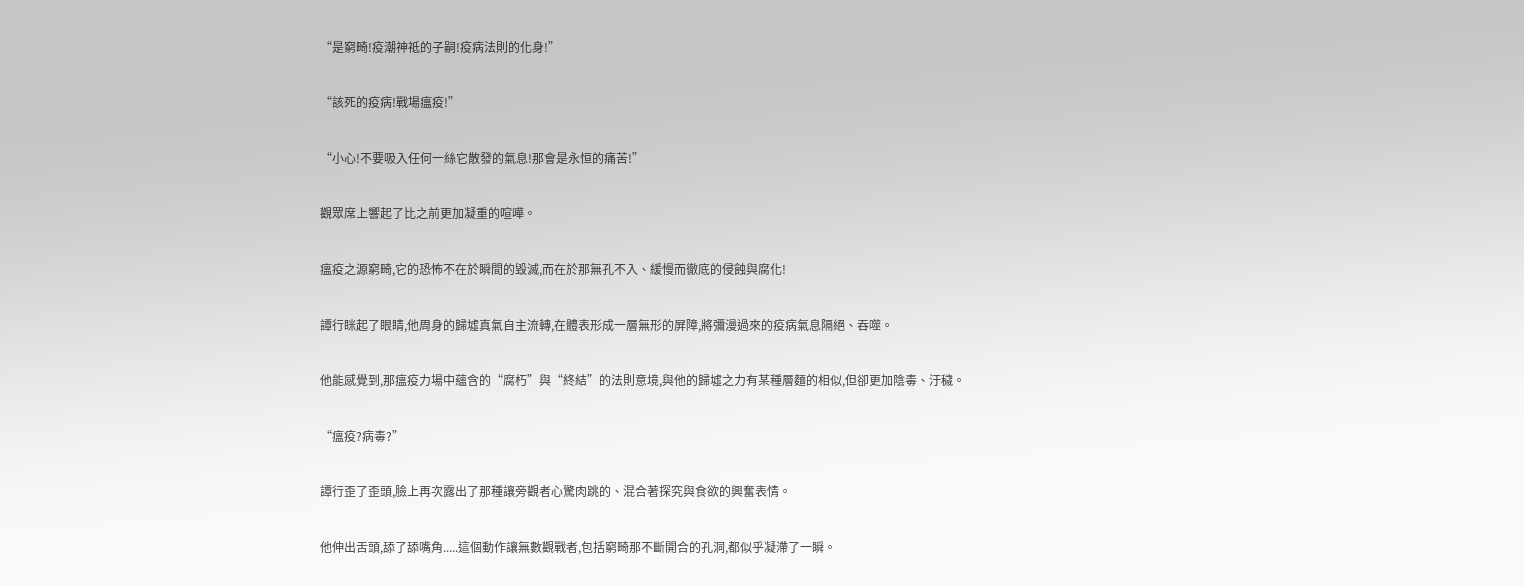“是窮畸!疫潮神祗的子嗣!疫病法則的化身!”

“該死的疫病!戰場瘟疫!”

“小心!不要吸入任何一絲它散發的氣息!那會是永恒的痛苦!”

觀眾席上響起了比之前更加凝重的喧嘩。

瘟疫之源窮畸,它的恐怖不在於瞬間的毀滅,而在於那無孔不入、緩慢而徹底的侵蝕與腐化!

譚行眯起了眼睛,他周身的歸墟真氣自主流轉,在體表形成一層無形的屏障,將彌漫過來的疫病氣息隔絕、吞噬。

他能感覺到,那瘟疫力場中蘊含的“腐朽”與“終結”的法則意境,與他的歸墟之力有某種層麵的相似,但卻更加陰毒、汙穢。

“瘟疫?病毒?”

譚行歪了歪頭,臉上再次露出了那種讓旁觀者心驚肉跳的、混合著探究與食欲的興奮表情。

他伸出舌頭,舔了舔嘴角.....這個動作讓無數觀戰者,包括窮畸那不斷開合的孔洞,都似乎凝滯了一瞬。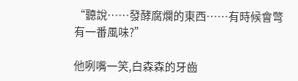“聽說……發酵腐爛的東西……有時候會彆有一番風味?”

他咧嘴一笑,白森森的牙齒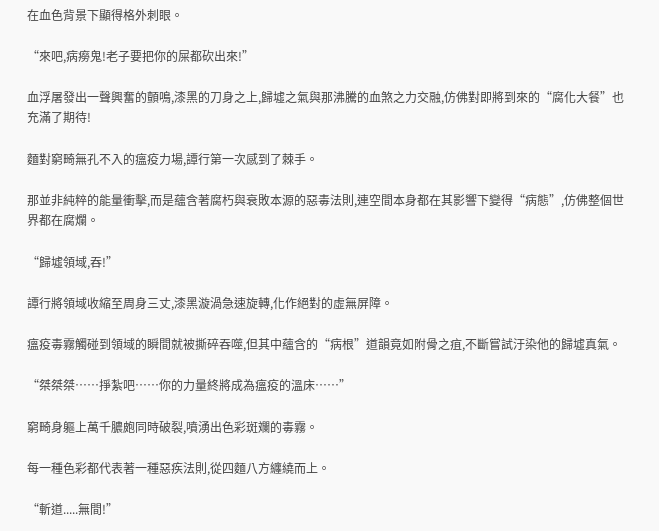在血色背景下顯得格外刺眼。

“來吧,病癆鬼!老子要把你的屎都砍出來!”

血浮屠發出一聲興奮的顫鳴,漆黑的刀身之上,歸墟之氣與那沸騰的血煞之力交融,仿佛對即將到來的“腐化大餐”也充滿了期待!

麵對窮畸無孔不入的瘟疫力場,譚行第一次感到了棘手。

那並非純粹的能量衝擊,而是蘊含著腐朽與衰敗本源的惡毒法則,連空間本身都在其影響下變得“病態”,仿佛整個世界都在腐爛。

“歸墟領域,吞!”

譚行將領域收縮至周身三丈,漆黑漩渦急速旋轉,化作絕對的虛無屏障。

瘟疫毒霧觸碰到領域的瞬間就被撕碎吞噬,但其中蘊含的“病根”道韻竟如附骨之疽,不斷嘗試汙染他的歸墟真氣。

“桀桀桀……掙紮吧……你的力量終將成為瘟疫的溫床……”

窮畸身軀上萬千膿皰同時破裂,噴湧出色彩斑斕的毒霧。

每一種色彩都代表著一種惡疾法則,從四麵八方纏繞而上。

“斬道.....無間!”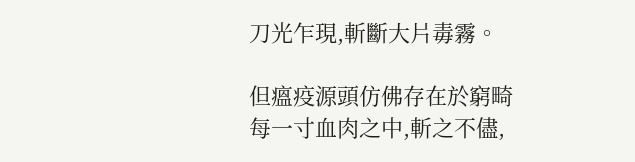刀光乍現,斬斷大片毒霧。

但瘟疫源頭仿佛存在於窮畸每一寸血肉之中,斬之不儘,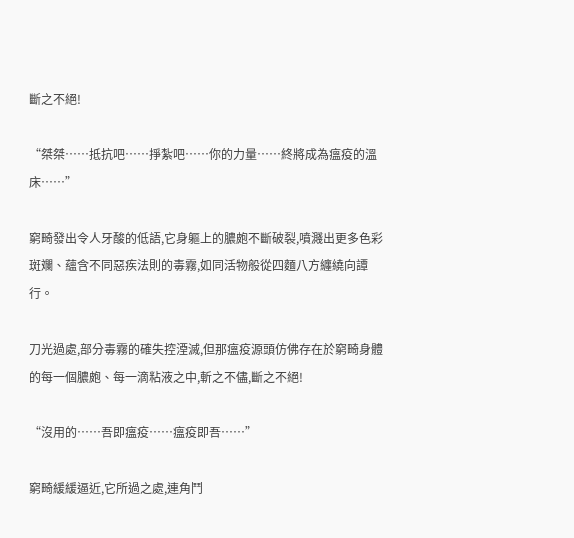斷之不絕!

“桀桀……抵抗吧……掙紮吧……你的力量……終將成為瘟疫的溫床……”

窮畸發出令人牙酸的低語,它身軀上的膿皰不斷破裂,噴濺出更多色彩斑斕、蘊含不同惡疾法則的毒霧,如同活物般從四麵八方纏繞向譚行。

刀光過處,部分毒霧的確失控湮滅,但那瘟疫源頭仿佛存在於窮畸身體的每一個膿皰、每一滴粘液之中,斬之不儘,斷之不絕!

“沒用的……吾即瘟疫……瘟疫即吾……”

窮畸緩緩逼近,它所過之處,連角鬥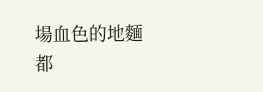場血色的地麵都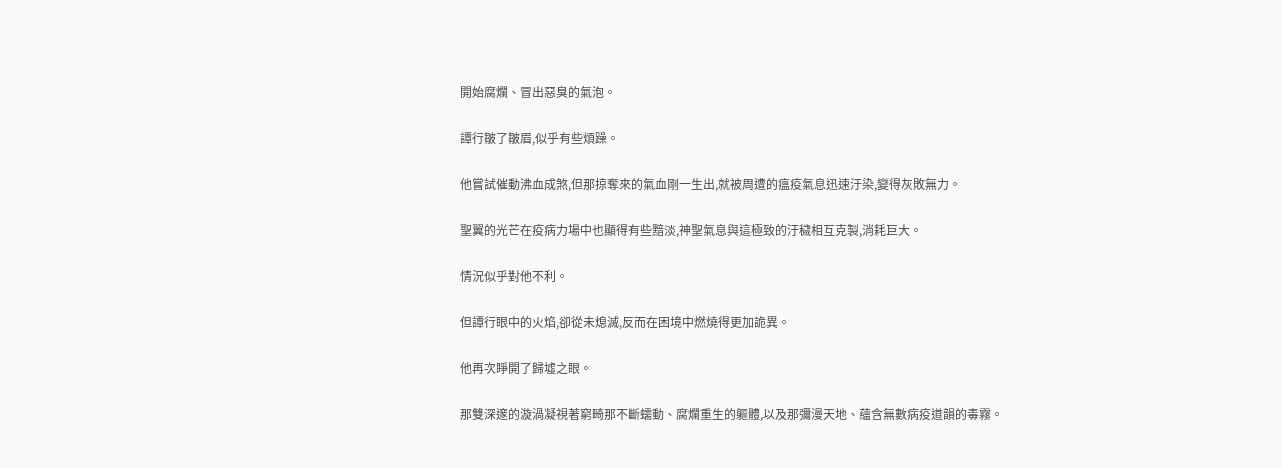開始腐爛、冒出惡臭的氣泡。

譚行皺了皺眉,似乎有些煩躁。

他嘗試催動沸血成煞,但那掠奪來的氣血剛一生出,就被周遭的瘟疫氣息迅速汙染,變得灰敗無力。

聖翼的光芒在疫病力場中也顯得有些黯淡,神聖氣息與這極致的汙穢相互克製,消耗巨大。

情況似乎對他不利。

但譚行眼中的火焰,卻從未熄滅,反而在困境中燃燒得更加詭異。

他再次睜開了歸墟之眼。

那雙深邃的漩渦凝視著窮畸那不斷蠕動、腐爛重生的軀體,以及那彌漫天地、蘊含無數病疫道韻的毒霧。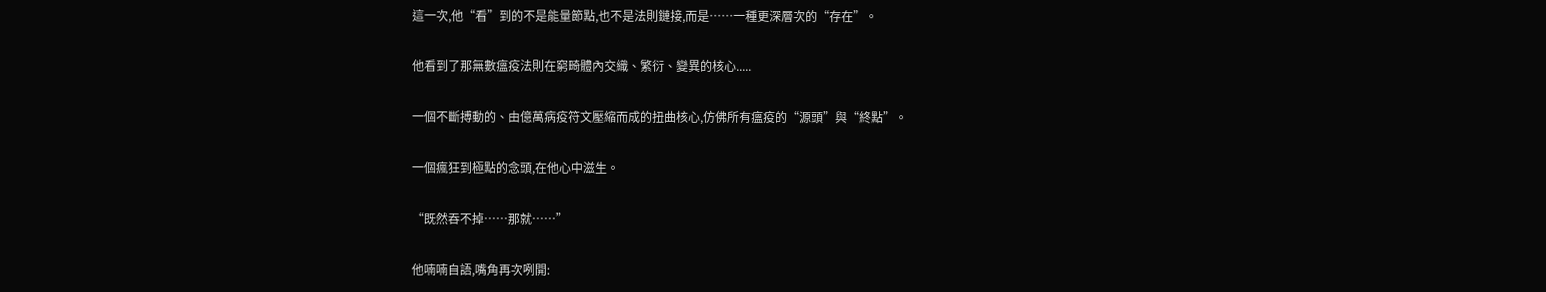這一次,他“看”到的不是能量節點,也不是法則鏈接,而是……一種更深層次的“存在”。

他看到了那無數瘟疫法則在窮畸體內交織、繁衍、變異的核心.....

一個不斷搏動的、由億萬病疫符文壓縮而成的扭曲核心,仿佛所有瘟疫的“源頭”與“終點”。

一個瘋狂到極點的念頭,在他心中滋生。

“既然吞不掉……那就……”

他喃喃自語,嘴角再次咧開: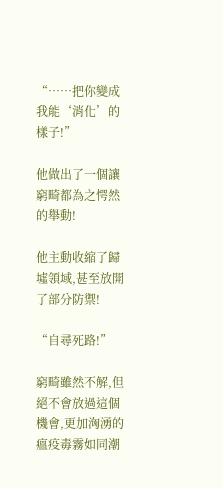“……把你變成我能‘消化’的樣子!”

他做出了一個讓窮畸都為之愕然的舉動!

他主動收縮了歸墟領域,甚至放開了部分防禦!

“自尋死路!”

窮畸雖然不解,但絕不會放過這個機會,更加洶湧的瘟疫毒霧如同潮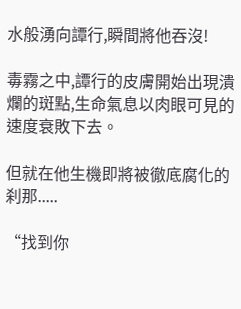水般湧向譚行,瞬間將他吞沒!

毒霧之中,譚行的皮膚開始出現潰爛的斑點,生命氣息以肉眼可見的速度衰敗下去。

但就在他生機即將被徹底腐化的刹那.....

“找到你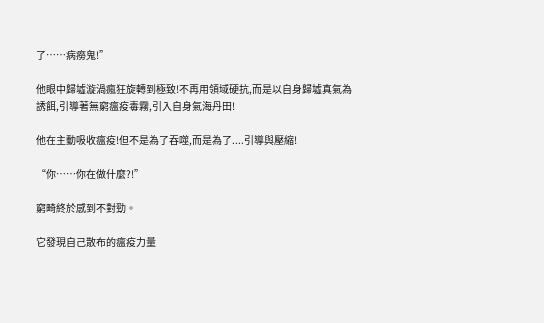了……病癆鬼!”

他眼中歸墟漩渦瘋狂旋轉到極致!不再用領域硬抗,而是以自身歸墟真氣為誘餌,引導著無窮瘟疫毒霧,引入自身氣海丹田!

他在主動吸收瘟疫!但不是為了吞噬,而是為了....引導與壓縮!

“你……你在做什麼?!”

窮畸終於感到不對勁。

它發現自己散布的瘟疫力量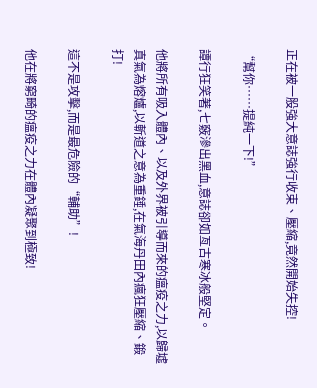正在被一股強大意誌強行收束、壓縮,竟然開始失控!

“幫你……提純一下!”

譚行狂笑著,七竅滲出黑血,意誌卻如亙古寒冰般堅定。

他將所有吸入體內、以及外界被引導而來的瘟疫之力,以歸墟真氣為熔爐,以斬道之意為重錘,在氣海丹田內瘋狂壓縮、鍛打!

這不是攻擊,而是最危險的“輔助”!

他在將窮畸的瘟疫之力在體內凝聚到極致!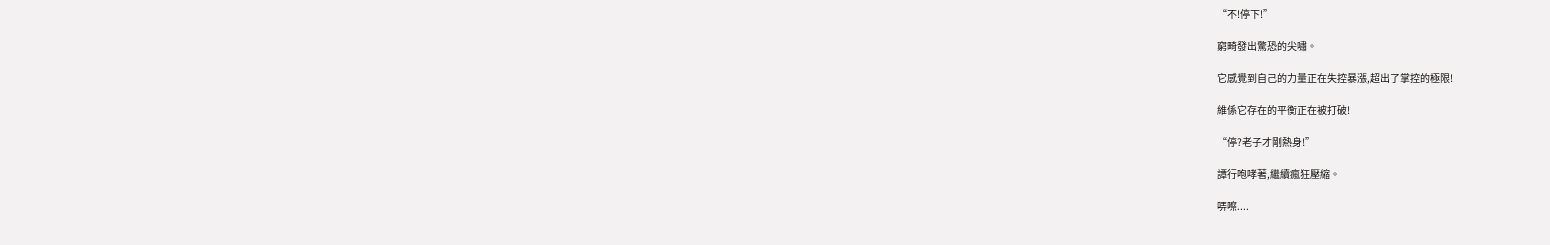“不!停下!”

窮畸發出驚恐的尖嘯。

它感覺到自己的力量正在失控暴漲,超出了掌控的極限!

維係它存在的平衡正在被打破!

“停?老子才剛熱身!”

譚行咆哮著,繼續瘋狂壓縮。

哢嚓....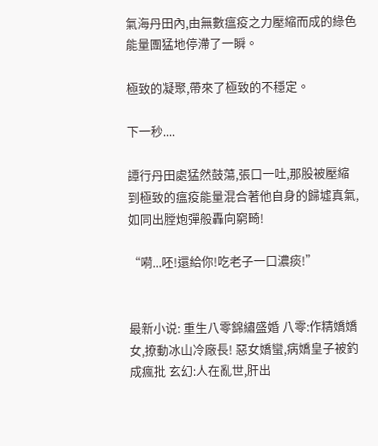氣海丹田內,由無數瘟疫之力壓縮而成的綠色能量團猛地停滯了一瞬。

極致的凝聚,帶來了極致的不穩定。

下一秒....

譚行丹田處猛然鼓蕩,張口一吐,那股被壓縮到極致的瘟疫能量混合著他自身的歸墟真氣,如同出膛炮彈般轟向窮畸!

“嗬...呸!還給你!吃老子一口濃痰!”


最新小说: 重生八零錦繡盛婚 八零:作精嬌嬌女,撩動冰山冷廠長! 惡女嬌蠻,病嬌皇子被釣成瘋批 玄幻:人在亂世,肝出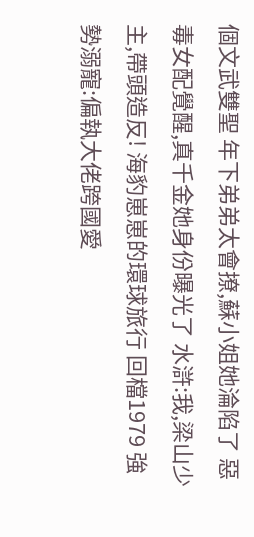個文武雙聖 年下弟弟太會撩,蘇小姐她淪陷了 惡毒女配覺醒,真千金她身份曝光了 水滸:我,梁山少主,帶頭造反! 海豹崽崽的環球旅行 回檔1979 強勢溺寵:偏執大佬跨國愛